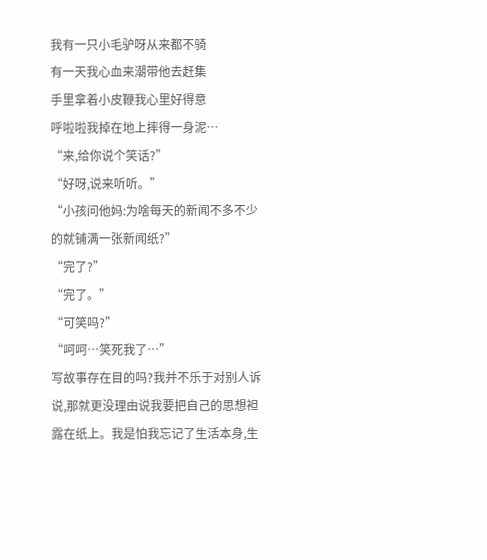我有一只小毛驴呀从来都不骑
有一天我心血来潮带他去赶集
手里拿着小皮鞭我心里好得意
呼啦啦我掉在地上摔得一身泥…
“来,给你说个笑话?”
“好呀,说来听听。”
“小孩问他妈:为啥每天的新闻不多不少的就铺满一张新闻纸?”
“完了?”
“完了。”
“可笑吗?”
“呵呵…笑死我了…”
写故事存在目的吗?我并不乐于对别人诉说,那就更没理由说我要把自己的思想袒露在纸上。我是怕我忘记了生活本身,生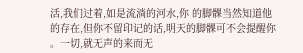活,我们过着,如是流淌的河水,你 的脚髁当然知道他的存在,但你不留印记的话,明天的脚髁可不会提醒你 。一切,就无声的来而无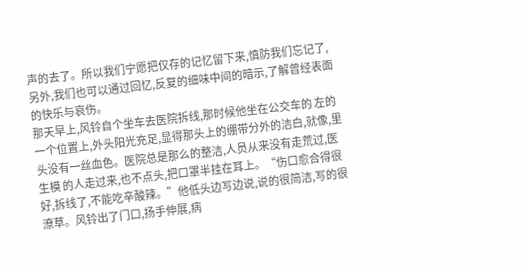声的去了。所以我们宁愿把仅存的记忆留下来,慎防我们忘记了,另外,我们也可以通过回忆,反复的细味中间的暗示,了解曾经表面的快乐与哀伤。
那天早上,风铃自个坐车去医院拆线,那时候他坐在公交车的 左的一个位置上,外头阳光充足,显得那头上的绷带分外的洁白,就像,里头没有一丝血色。医院总是那么的整洁,人员从来没有走荒过,医生模 的人走过来,也不点头,把口罩半挂在耳上。“伤口愈合得很好,拆线了,不能吃辛酸辣。”他低头边写边说,说的很简洁,写的很潦草。风铃出了门口,扬手伸展,病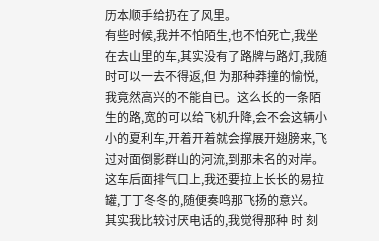历本顺手给扔在了风里。
有些时候,我并不怕陌生,也不怕死亡,我坐在去山里的车,其实没有了路牌与路灯,我随时可以一去不得返,但 为那种莽撞的愉悦,我竟然高兴的不能自已。这么长的一条陌生的路,宽的可以给飞机升降,会不会这辆小小的夏利车,开着开着就会撑展开翅膀来,飞过对面倒影群山的河流,到那未名的对岸。这车后面排气口上,我还要拉上长长的易拉罐,丁丁冬冬的,随便奏鸣那飞扬的意兴。
其实我比较讨厌电话的,我觉得那种 时 刻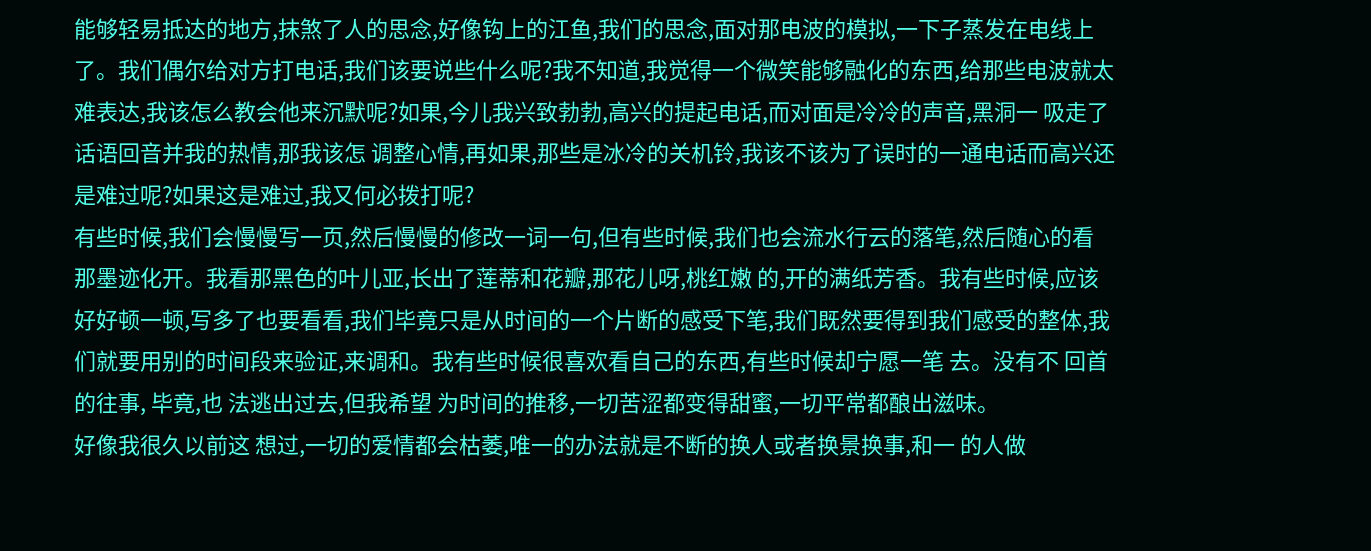能够轻易抵达的地方,抹煞了人的思念,好像钩上的江鱼,我们的思念,面对那电波的模拟,一下子蒸发在电线上了。我们偶尔给对方打电话,我们该要说些什么呢?我不知道,我觉得一个微笑能够融化的东西,给那些电波就太难表达,我该怎么教会他来沉默呢?如果,今儿我兴致勃勃,高兴的提起电话,而对面是冷冷的声音,黑洞一 吸走了话语回音并我的热情,那我该怎 调整心情,再如果,那些是冰冷的关机铃,我该不该为了误时的一通电话而高兴还是难过呢?如果这是难过,我又何必拨打呢?
有些时候,我们会慢慢写一页,然后慢慢的修改一词一句,但有些时候,我们也会流水行云的落笔,然后随心的看那墨迹化开。我看那黑色的叶儿亚,长出了莲蒂和花瓣,那花儿呀,桃红嫩 的,开的满纸芳香。我有些时候,应该好好顿一顿,写多了也要看看,我们毕竟只是从时间的一个片断的感受下笔,我们既然要得到我们感受的整体,我们就要用别的时间段来验证,来调和。我有些时候很喜欢看自己的东西,有些时候却宁愿一笔 去。没有不 回首的往事, 毕竟,也 法逃出过去,但我希望 为时间的推移,一切苦涩都变得甜蜜,一切平常都酿出滋味。
好像我很久以前这 想过,一切的爱情都会枯萎,唯一的办法就是不断的换人或者换景换事,和一 的人做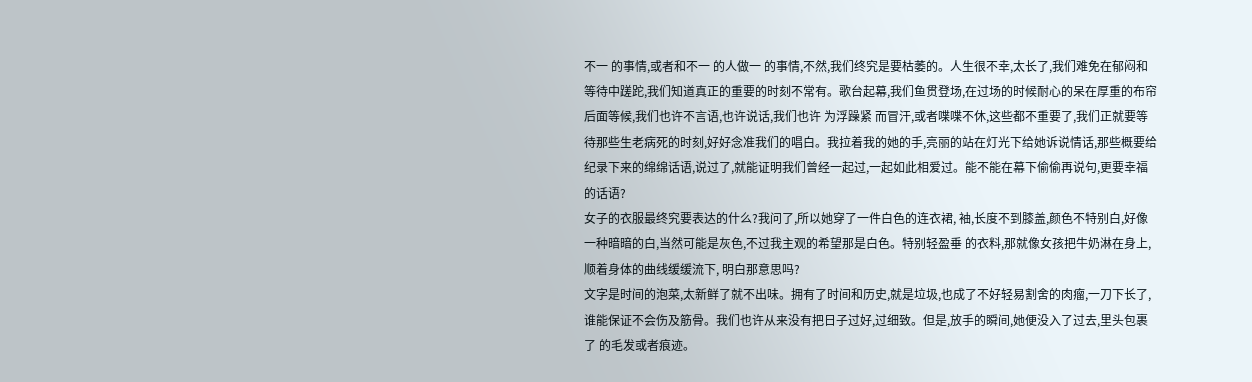不一 的事情,或者和不一 的人做一 的事情,不然,我们终究是要枯萎的。人生很不幸,太长了,我们难免在郁闷和等待中蹉跎,我们知道真正的重要的时刻不常有。歌台起幕,我们鱼贯登场,在过场的时候耐心的呆在厚重的布帘后面等候,我们也许不言语,也许说话,我们也许 为浮躁紧 而冒汗,或者喋喋不休,这些都不重要了,我们正就要等待那些生老病死的时刻,好好念准我们的唱白。我拉着我的她的手,亮丽的站在灯光下给她诉说情话,那些概要给纪录下来的绵绵话语,说过了,就能证明我们曾经一起过,一起如此相爱过。能不能在幕下偷偷再说句,更要幸福的话语?
女子的衣服最终究要表达的什么?我问了,所以她穿了一件白色的连衣裙, 袖,长度不到膝盖,颜色不特别白,好像一种暗暗的白,当然可能是灰色,不过我主观的希望那是白色。特别轻盈垂 的衣料,那就像女孩把牛奶淋在身上,顺着身体的曲线缓缓流下, 明白那意思吗?
文字是时间的泡菜,太新鲜了就不出味。拥有了时间和历史,就是垃圾,也成了不好轻易割舍的肉瘤,一刀下长了,谁能保证不会伤及筋骨。我们也许从来没有把日子过好,过细致。但是,放手的瞬间,她便没入了过去,里头包裹了 的毛发或者痕迹。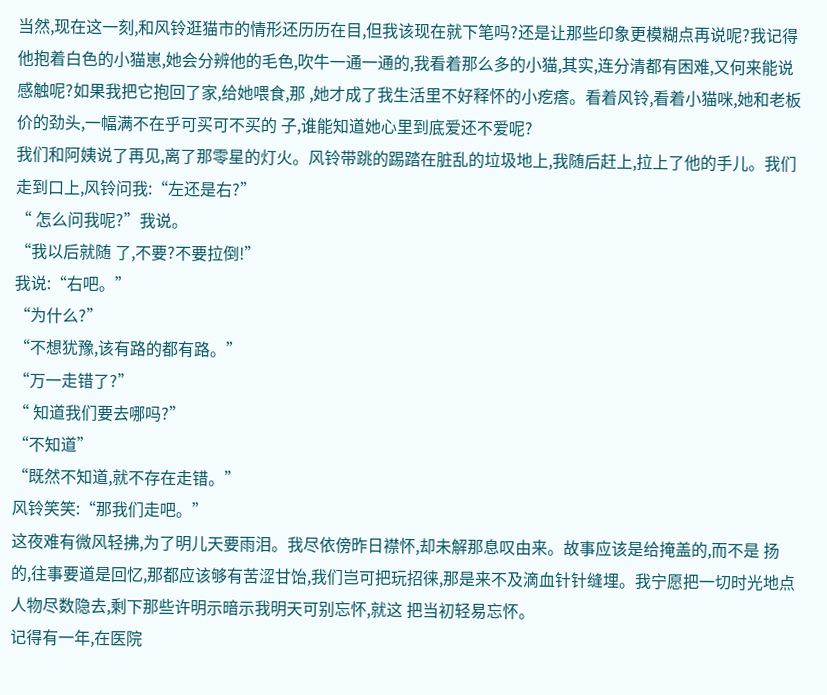当然,现在这一刻,和风铃逛猫市的情形还历历在目,但我该现在就下笔吗?还是让那些印象更模糊点再说呢?我记得他抱着白色的小猫崽,她会分辨他的毛色,吹牛一通一通的,我看着那么多的小猫,其实,连分清都有困难,又何来能说感触呢?如果我把它抱回了家,给她喂食,那 ,她才成了我生活里不好释怀的小疙瘩。看着风铃,看着小猫咪,她和老板 价的劲头,一幅满不在乎可买可不买的 子,谁能知道她心里到底爱还不爱呢?
我们和阿姨说了再见,离了那零星的灯火。风铃带跳的踢踏在脏乱的垃圾地上,我随后赶上,拉上了他的手儿。我们走到口上,风铃问我:“左还是右?”
“ 怎么问我呢?”我说。
“我以后就随 了,不要?不要拉倒!”
我说:“右吧。”
“为什么?”
“不想犹豫,该有路的都有路。”
“万一走错了?”
“ 知道我们要去哪吗?”
“不知道”
“既然不知道,就不存在走错。”
风铃笑笑:“那我们走吧。”
这夜难有微风轻拂,为了明儿天要雨泪。我尽依傍昨日襟怀,却未解那息叹由来。故事应该是给掩盖的,而不是 扬的,往事要道是回忆,那都应该够有苦涩甘饴,我们岂可把玩招徕,那是来不及滴血针针缝埋。我宁愿把一切时光地点人物尽数隐去,剩下那些许明示暗示我明天可别忘怀,就这 把当初轻易忘怀。
记得有一年,在医院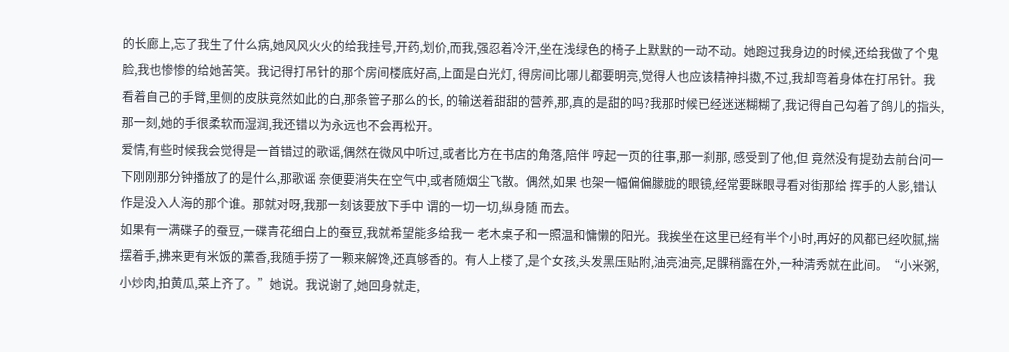的长廊上,忘了我生了什么病,她风风火火的给我挂号,开药,划价,而我,强忍着冷汗,坐在浅绿色的椅子上默默的一动不动。她跑过我身边的时候,还给我做了个鬼脸,我也惨惨的给她苦笑。我记得打吊针的那个房间楼底好高,上面是白光灯, 得房间比哪儿都要明亮,觉得人也应该精神抖擞,不过,我却弯着身体在打吊针。我看着自己的手臂,里侧的皮肤竟然如此的白,那条管子那么的长, 的输送着甜甜的营养,那,真的是甜的吗?我那时候已经迷迷糊糊了,我记得自己勾着了鸽儿的指头,那一刻,她的手很柔软而湿润,我还错以为永远也不会再松开。
爱情,有些时候我会觉得是一首错过的歌谣,偶然在微风中听过,或者比方在书店的角落,陪伴 哼起一页的往事,那一刹那, 感受到了他,但 竟然没有提劲去前台问一下刚刚那分钟播放了的是什么,那歌谣 奈便要消失在空气中,或者随烟尘飞散。偶然,如果 也架一幅偏偏朦胧的眼镜,经常要眯眼寻看对街那给 挥手的人影,错认作是没入人海的那个谁。那就对呀,我那一刻该要放下手中 谓的一切一切,纵身随 而去。
如果有一满碟子的蚕豆,一碟青花细白上的蚕豆,我就希望能多给我一 老木桌子和一照温和慵懒的阳光。我挨坐在这里已经有半个小时,再好的风都已经吹腻,揣摆着手,拂来更有米饭的薰香,我随手捞了一颗来解馋,还真够香的。有人上楼了,是个女孩,头发黑压贴附,油亮油亮,足髁稍露在外,一种清秀就在此间。“小米粥,小炒肉,拍黄瓜,菜上齐了。”她说。我说谢了,她回身就走,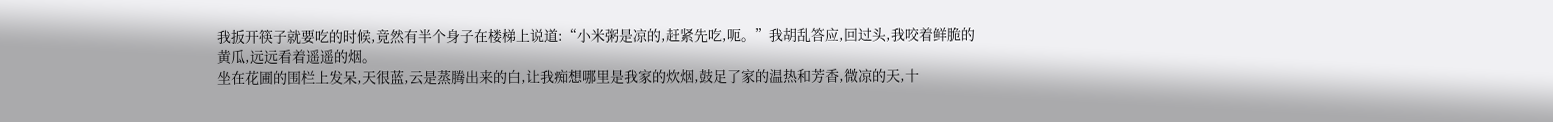我扳开筷子就要吃的时候,竟然有半个身子在楼梯上说道:“小米粥是凉的,赶紧先吃,呃。”我胡乱答应,回过头,我咬着鲜脆的黄瓜,远远看着遥遥的烟。
坐在花圃的围栏上发呆,天很蓝,云是蒸腾出来的白,让我痴想哪里是我家的炊烟,鼓足了家的温热和芳香,微凉的天,十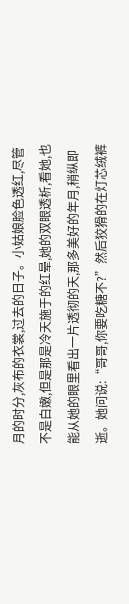月的时分,灰布的衣裳,过去的日子。小姑娘脸色透红,尽管不是白嫩,但是那是冷天施于的红晕,她的双眼透析,看她,也能从她的眼里看出一片透彻的天,那多美好的年月,稍纵即逝。她问说:“哥哥,你要吃糖不?”然后狡猾的在灯芯绒裤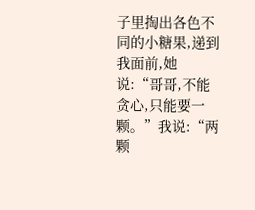子里掏出各色不同的小糖果,递到我面前,她说:“哥哥,不能贪心,只能要一颗。”我说:“两颗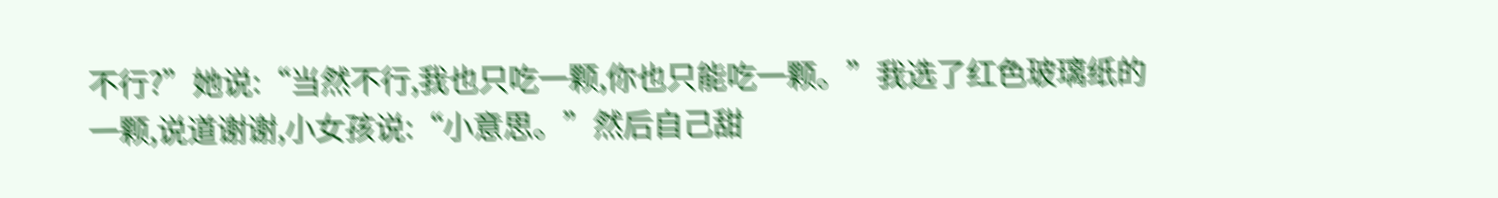不行?”她说:“当然不行,我也只吃一颗,你也只能吃一颗。”我选了红色玻璃纸的一颗,说道谢谢,小女孩说:“小意思。”然后自己甜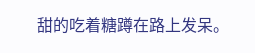甜的吃着糖蹲在路上发呆。